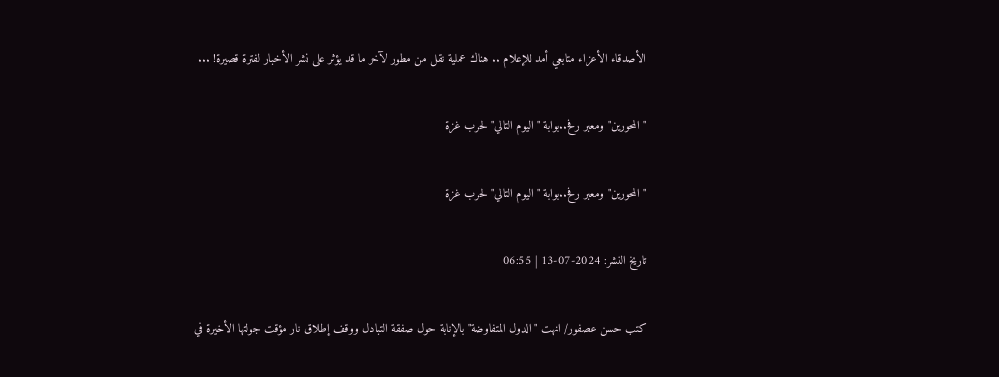الأصدقاء الأعزاء متابعي أمد للإعلام .. هناك عملية نقل من مطور لآخر ما قد يؤثر على نشر الأخبار لفترة قصيرة! ...

"المحورين" ومعبر رفح..بوابة "اليوم التالي" لحرب غزة

"المحورين" ومعبر رفح..بوابة "اليوم التالي" لحرب غزة

تاريخ النشر: 2024-07-13 | 06:55

كتب حسن عصفور/ انهت "الدول المتفاوضة" بالإنابة حول صفقة التبادل ووقف إطلاق نار مؤقت جولتها الأخيرة في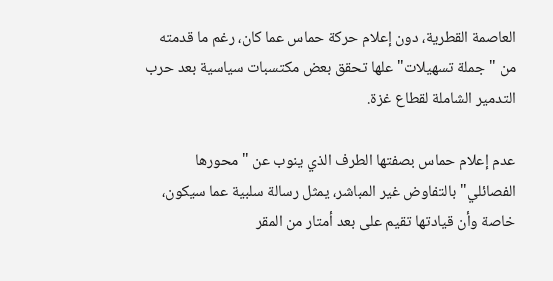العاصمة القطرية، دون إعلام حركة حماس عما كان، رغم ما قدمته من "جملة تسهيلات" علها تحقق بعض مكتسبات سياسية بعد حرب التدمير الشاملة لقطاع غزة.

عدم إعلام حماس بصفتها الطرف الذي ينوب عن "محورها الفصائلي" بالتفاوض غير المباشر، يمثل رسالة سلبية عما سيكون، خاصة وأن قيادتها تقيم على بعد أمتار من المقر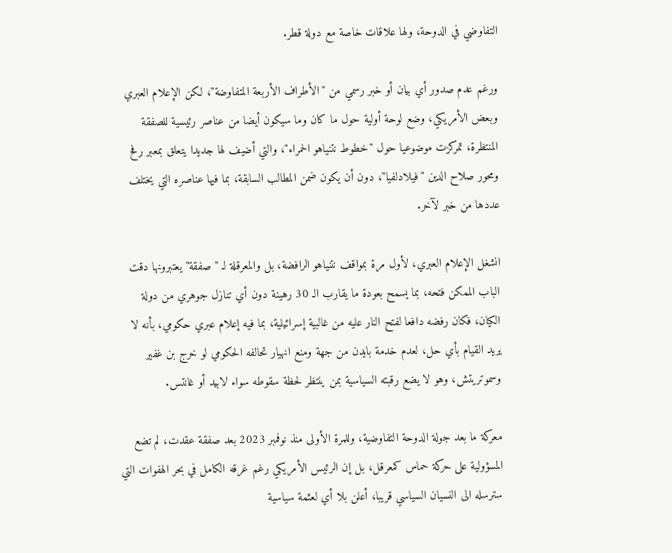التفاوضي في الدوحة، ولها علاقات خاصة مع دولة قطر.

ورغم عدم صدور أي بيان أو خبر رسمي من "الأطراف الأربعة المتفاوضة"، لكن الإعلام العبري وبعض الأمريكي، وضع لوحة أولية حول ما كان وما سيكون أيضا من عناصر رئيسية للصفقة المنتظرة، تمركزت موضوعيا حول "خطوط نتنياهو الحمراء"، والتي أضيف لها جديدا يتعلق بمعبر رفح ومحور صلاح الدين "فيلادلفيا"، دون أن يكون ضمن المطالب السابقة، بما فيها عناصره التي يختلف عددها من خبر لآخر.

انشغل الإعلام العبري، لأول مرة بمواقف نتنياهو الرافضة، بل والمعرقلة لـ "صفقة" يعتبرونها دقت الباب الممكن فتحه، بما يسمح بعودة ما يقارب الـ 30 رهينة دون أي تنازل جوهري من دولة الكيان، فكان رفضه دافعا لفتح النار عليه من غالبية إسرائيلية، بما فيه إعلام عبري حكومي، بأنه لا يريد القيام بأي حل، لعدم خدمة بايدن من جهة ومنع انهيار تحالفه الحكومي لو خرج بن غفير وسموتريتش، وهو لا يضع رقبته السياسية بمن ينتظر لحظة سقوطه سواء لابيد أو غانتس.

معركة ما بعد جولة الدوحة التفاوضية، وللمرة الأولى منذ نوفمبر 2023 بعد صفقة عقدت، لم تضع المسؤولية على حركة حماس كمعرقل، بل إن الرئيس الأمريكي رغم غرقه الكامل في بحر الهفوات التي سترسله الى النسيان السياسي قريبا، أعلن بلا أي لعثمة سياسية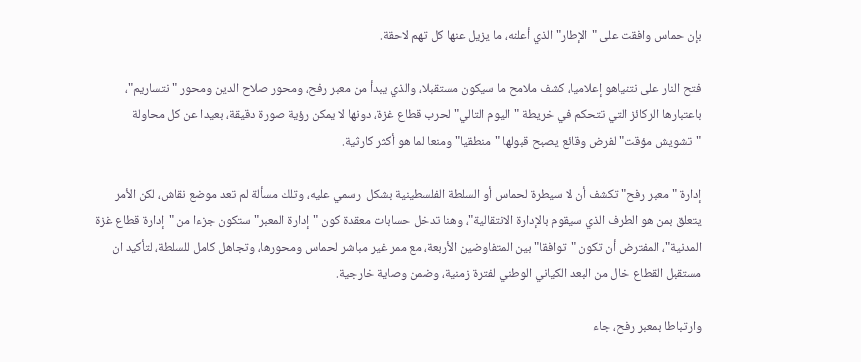بإن حماس وافقت على "الإطار" الذي أعلنه، ما يزيل عنها كل تهم لاحقة.

فتح النار على نتنياهو إعلاميا، كشف ملامح ما سيكون مستقبلا، والذي يبدأ من معبر رفح، ومحور صلاح الدين ومحور "نتساريم"، باعتبارها الركائز التي تتحكم في خريطة "اليوم التالي" لحرب قطاع غزة، دونها لا يمكن رؤية صورة دقيقة، بعيدا عن كل محاولة "تشويش مؤقت" لفرض وقائع يصبح قبولها "منطقيا" ومنعا لما هو أكثر كارثية.

إدارة "معبر رفح" تكشف أن لا سيطرة لحماس أو السلطة الفلسطينية بشكل  رسمي عليه، وتلك مسألة لم تعد موضع نقاش، لكن الأمر يتعلق بمن هو الطرف الذي سيقوم بالإدارة الانتقالية"، وهنا تدخل حسابات معقدة كون "إدارة المعبر" ستكون جزءا من "إدارة قطاع غزة المدنية"، المفترض أن تكون "توافقا" بين المتفاوضين الأربعة، مع ممر غير مباشر لحماس ومحورها، وتجاهل كامل للسلطة، لتأكيد ان مستقبل القطاع خال من البعد الكياني الوطني لفترة زمنية، وضمن وصاية خارجية.

وارتباطا بمعبر رفح، جاء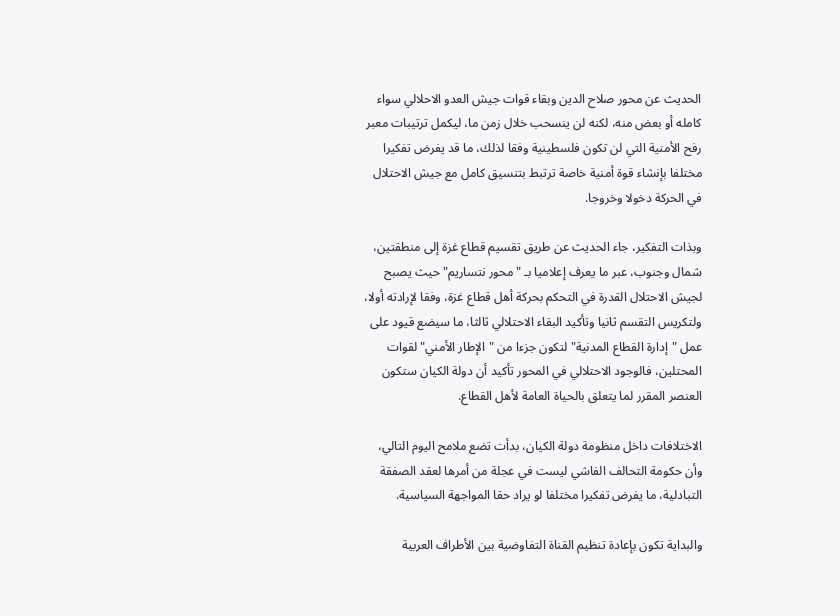الحديث عن محور صلاح الدين وبقاء قوات جيش العدو الاحلالي سواء كامله أو بعض منه، لكنه لن ينسحب خلال زمن ما، ليكمل ترتيبات معبر رفح الأمنية التي لن تكون فلسطينية وفقا لذلك، ما قد يفرض تفكيرا مختلفا بإنشاء قوة أمنية خاصة ترتبط بتنسيق كامل مع جيش الاحتلال في الحركة دخولا وخروجا.

وبذات التفكير، جاء الحديث عن طريق تقسيم قطاع غزة إلى منطقتين، شمال وجنوب، عبر ما يعرف إعلاميا بـ "محور نتساريم" حيث يصبح لجيش الاحتلال القدرة في التحكم بحركة أهل قطاع غزة، وفقا لإرادته أولا، ولتكريس التقسم ثانيا وتأكيد البقاء الاحتلالي ثالثا، ما سيضع قيود على عمل "إدارة القطاع المدنية" لتكون جزءا من "الإطار الأمني" لقوات المحتلين، فالوجود الاحتلالي في المحور تأكيد أن دولة الكيان ستكون العنصر المقرر لما يتعلق بالحياة العامة لأهل القطاع.

الاختلافات داخل منظومة دولة الكيان، بدأت تضع ملامح اليوم التالي، وأن حكومة التحالف الفاشي ليست في عجلة من أمرها لعقد الصفقة التبادلية، ما يفرض تفكيرا مختلفا لو يراد حقا المواجهة السياسية.

والبداية تكون بإعادة تنظيم القناة التفاوضية بين الأطراف العربية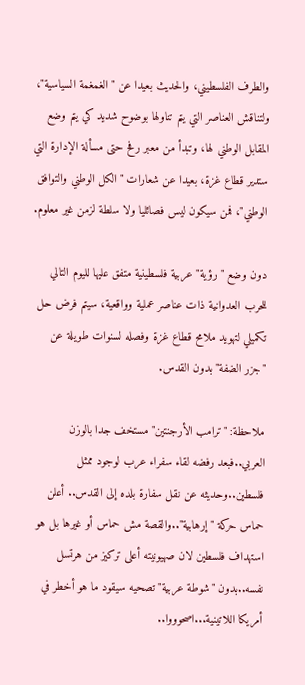والطرف الفلسطيني، والحديث بعيدا عن "الغمغمة السياسية"، ولتناقش العناصر التي يتم تناولها بوضوح شديد كي يتم وضع المقابل الوطني لها، وتبدأ من معبر رفح حتى مسألة الإدارة التي ستدير قطاع غزة، بعيدا عن شعارات "الكل الوطني والتوافق الوطني"، فمن سيكون ليس فصائليا ولا سلطة لزمن غير معلوم.

دون وضع "رؤية" عربية فلسطينية متفق عليها لليوم التالي للحرب العدوانية ذات عناصر عملية وواقعية، سيتم فرض حل تكميلي لتهويد ملامح قطاع غزة وفصله لسنوات طويلة عن "جزر الضفة" بدون القدس.

ملاحظة: "ترامب الأرجنتين" مستخف جدا بالوزن العربي..فبعد رفضه لقاء سفراء عرب لوجود ممثل فلسطين..وحديثه عن نقل سفارة بلده إلى القدس.. أعلن حماس حركة "إرهابية"..والقصة مش حماس أو غيرها بل هو استهداف فلسطين لان صهيونيته أعلى تركيز من هرتسل نفسه..بدون "شوطة عربية" تصحيه سيقود ما هو أخطر في أمريكا اللاتينية...اصحوووا..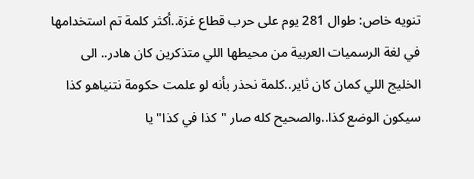تنويه خاص: طوال 281 يوم على حرب قطاع غزة..أكثر كلمة تم استخدامها في لغة الرسميات العربية من محيطها اللي متذكرين كان هادر.. الى الخليج اللي كمان كان ثاير..كلمة نحذر بأنه لو علمت حكومة نتنياهو كذا سيكون الوضع كذا..والصحيح كله صار "كذا في كذا" يا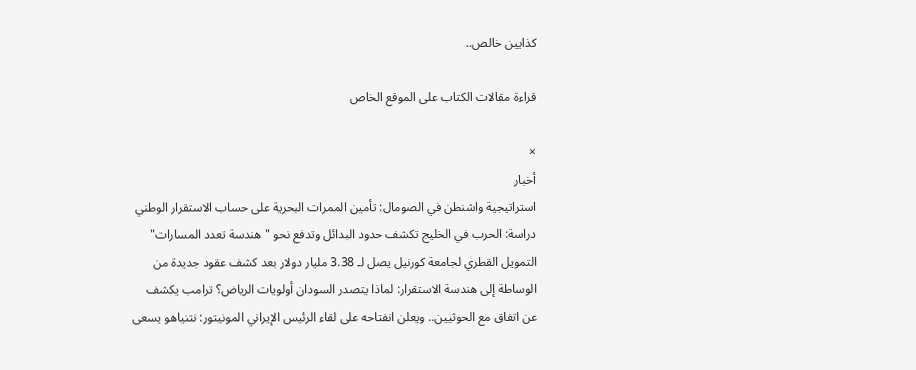كذايين خالص..

قراءة مقالات الكتاب على الموقع الخاص

×
أخبار
استراتيجية واشنطن في الصومال: تأمين الممرات البحرية على حساب الاستقرار الوطني دراسة: الحرب في الخليج تكشف حدود البدائل وتدفع نحو "هندسة تعدد المسارات" التمويل القطري لجامعة كورنيل يصل لـ 3.38 مليار دولار بعد كشف عقود جديدة من الوساطة إلى هندسة الاستقرار: لماذا يتصدر السودان أولويات الرياض؟ ترامب يكشف عن اتفاق مع الحوثيين.. ويعلن انفتاحه على لقاء الرئيس الإيراني المونيتور: نتنياهو يسعى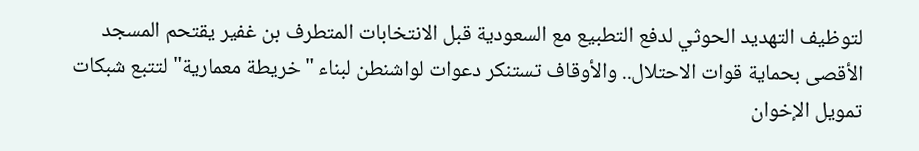لتوظيف التهديد الحوثي لدفع التطبيع مع السعودية قبل الانتخابات المتطرف بن غفير يقتحم المسجد الأقصى بحماية قوات الاحتلال.. والأوقاف تستنكر دعوات لواشنطن لبناء "خريطة معمارية" لتتبع شبكات تمويل الإخوان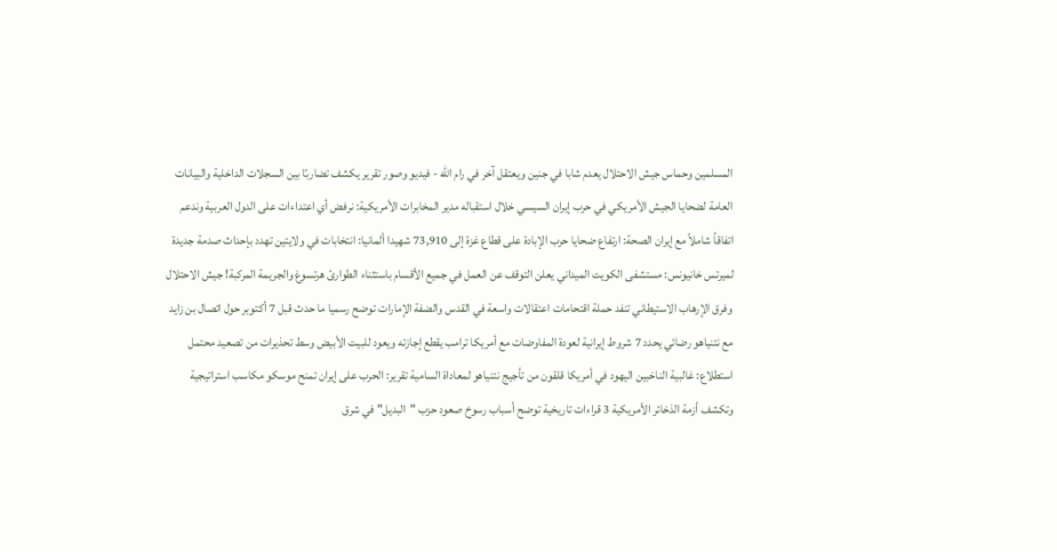المسلمين وحماس جيش الاحتلال يعدم شابا في جنين ويعتقل آخر في رام الله - فيديو وصور تقرير يكشف تضاربًا بين السجلات الداخلية والبيانات العامة لضحايا الجيش الأمريكي في حرب إيران السيسي خلال استقباله مدير المخابرات الأمريكية: نرفض أي اعتداءات على الدول العربية وندعم اتفاقاً شاملاً مع إيران الصحة: ارتفاع ضحايا حرب الإبادة على قطاع غزة إلى 73,910 شهيدا ألمانيا: انتخابات في ولايتين تهدد بإحداث صدمة جديدة لميرتس خانيونس: مستشفى الكويت الميداني يعلن التوقف عن العمل في جميع الأقسام باستثناء الطوارئ هرتسوغ والجريمة المركبة! جيش الاحتلال وفرق الإرهاب الاستيطاني تنفد حملة اقتحامات اعتقالات واسعة في القدس والضفة الإمارات توضح رسميا ما حدث قبل 7 أكتوبر حول اتصال بن زايد مع نتنياهو رضائي يحدد 7 شروط إيرانية لعودة المفاوضات مع أمريكا ترامب يقطع إجازته ويعود للبيت الأبيض وسط تحذيرات من تصعيد محتمل استطلاع: غالبية الناخبين اليهود في أمريكا قلقون من تأجيج نتنياهو لمعاداة السامية تقرير: الحرب على إيران تمنح موسكو مكاسب استراتيجية وتكشف أزمة الذخائر الأمريكية 3 قراءات تاريخية توضح أسباب رسوخ صعود حزب "البديل" في شرق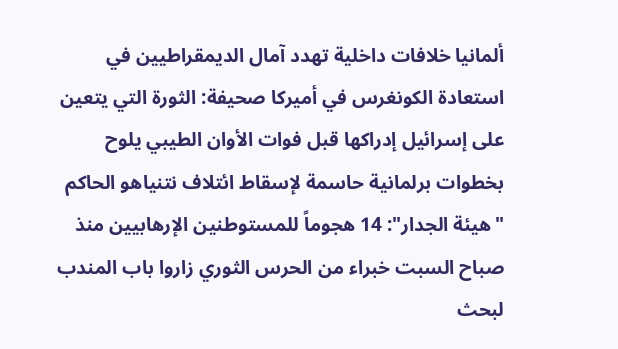ألمانيا خلافات داخلية تهدد آمال الديمقراطيين في استعادة الكونغرس في أميركا صحيفة: الثورة التي يتعين على إسرائيل إدراكها قبل فوات الأوان الطيبي يلوح بخطوات برلمانية حاسمة لإسقاط ائتلاف نتنياهو الحاكم "هيئة الجدار": 14 هجوماً للمستوطنين الإرهابيين منذ صباح السبت خبراء من الحرس الثوري زاروا باب المندب لبحث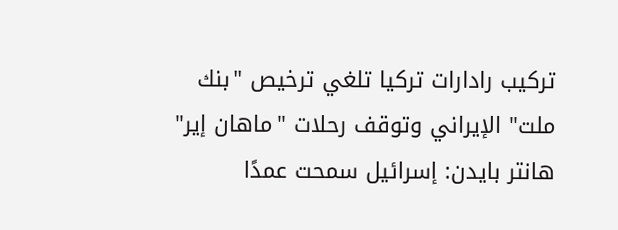تركيب رادارات تركيا تلغي ترخيص "بنك ملت" الإيراني وتوقف رحلات "ماهان إير" هانتر بايدن: إسرائيل سمحت عمدًا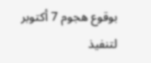بوقوع هجوم 7 أكتوبر لتنفيذ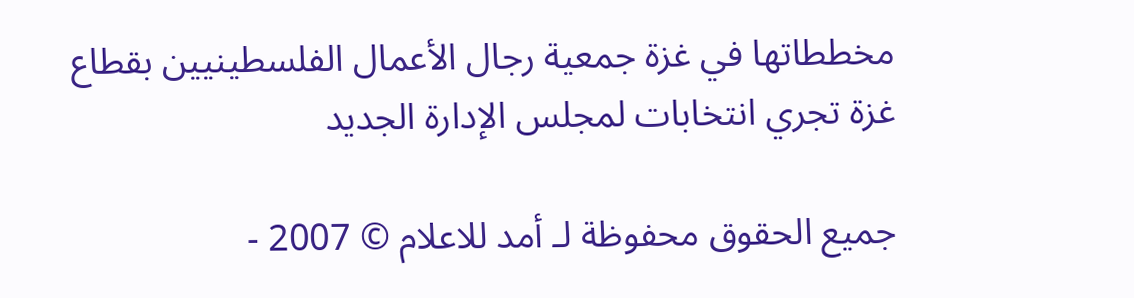مخططاتها في غزة جمعية رجال الأعمال الفلسطينيين بقطاع غزة تجري انتخابات لمجلس الإدارة الجديد

جميع الحقوق محفوظة لـ أمد للاعلام © 2007 -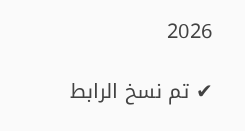2026

✔ تم نسخ الرابط